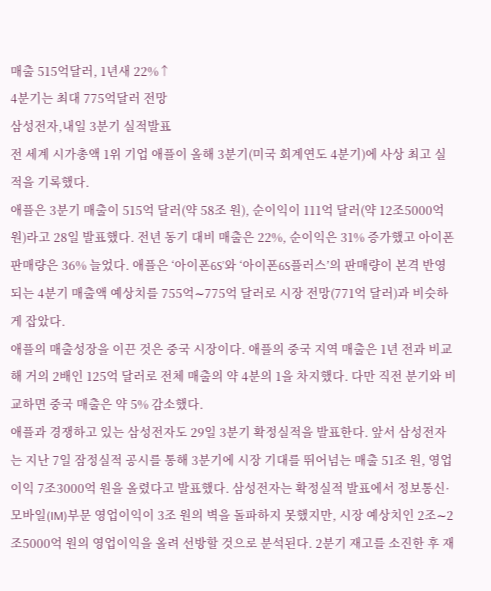매출 515억달러, 1년새 22%↑
4분기는 최대 775억달러 전망
삼성전자,내일 3분기 실적발표
전 세계 시가총액 1위 기업 애플이 올해 3분기(미국 회계연도 4분기)에 사상 최고 실적을 기록했다.
애플은 3분기 매출이 515억 달러(약 58조 원), 순이익이 111억 달러(약 12조5000억 원)라고 28일 발표했다. 전년 동기 대비 매출은 22%, 순이익은 31% 증가했고 아이폰 판매량은 36% 늘었다. 애플은 ‘아이폰6S’와 ‘아이폰6S플러스’의 판매량이 본격 반영되는 4분기 매출액 예상치를 755억∼775억 달러로 시장 전망(771억 달러)과 비슷하게 잡았다.
애플의 매출성장을 이끈 것은 중국 시장이다. 애플의 중국 지역 매출은 1년 전과 비교해 거의 2배인 125억 달러로 전체 매출의 약 4분의 1을 차지했다. 다만 직전 분기와 비교하면 중국 매출은 약 5% 감소했다.
애플과 경쟁하고 있는 삼성전자도 29일 3분기 확정실적을 발표한다. 앞서 삼성전자는 지난 7일 잠정실적 공시를 통해 3분기에 시장 기대를 뛰어넘는 매출 51조 원, 영업이익 7조3000억 원을 올렸다고 발표했다. 삼성전자는 확정실적 발표에서 정보통신·모바일(IM)부문 영업이익이 3조 원의 벽을 돌파하지 못했지만, 시장 예상치인 2조∼2조5000억 원의 영업이익을 올려 선방할 것으로 분석된다. 2분기 재고를 소진한 후 재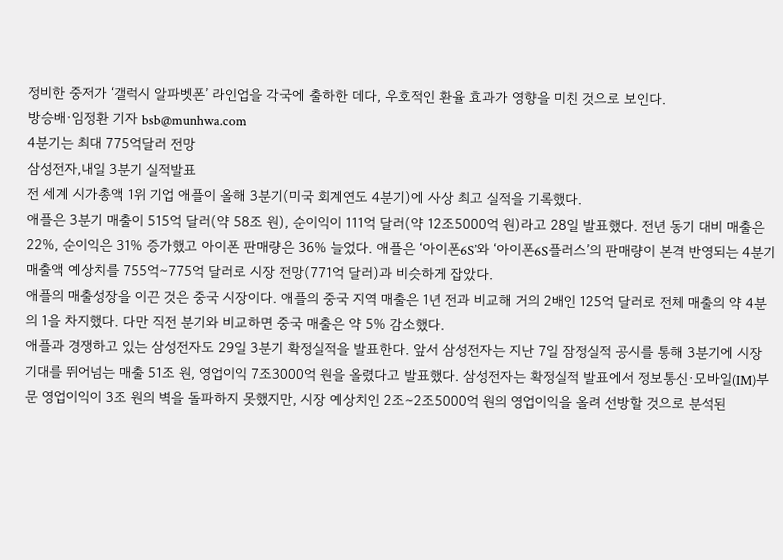정비한 중저가 ‘갤럭시 알파벳폰’ 라인업을 각국에 출하한 데다, 우호적인 환율 효과가 영향을 미친 것으로 보인다.
방승배·임정환 기자 bsb@munhwa.com
4분기는 최대 775억달러 전망
삼성전자,내일 3분기 실적발표
전 세계 시가총액 1위 기업 애플이 올해 3분기(미국 회계연도 4분기)에 사상 최고 실적을 기록했다.
애플은 3분기 매출이 515억 달러(약 58조 원), 순이익이 111억 달러(약 12조5000억 원)라고 28일 발표했다. 전년 동기 대비 매출은 22%, 순이익은 31% 증가했고 아이폰 판매량은 36% 늘었다. 애플은 ‘아이폰6S’와 ‘아이폰6S플러스’의 판매량이 본격 반영되는 4분기 매출액 예상치를 755억∼775억 달러로 시장 전망(771억 달러)과 비슷하게 잡았다.
애플의 매출성장을 이끈 것은 중국 시장이다. 애플의 중국 지역 매출은 1년 전과 비교해 거의 2배인 125억 달러로 전체 매출의 약 4분의 1을 차지했다. 다만 직전 분기와 비교하면 중국 매출은 약 5% 감소했다.
애플과 경쟁하고 있는 삼성전자도 29일 3분기 확정실적을 발표한다. 앞서 삼성전자는 지난 7일 잠정실적 공시를 통해 3분기에 시장 기대를 뛰어넘는 매출 51조 원, 영업이익 7조3000억 원을 올렸다고 발표했다. 삼성전자는 확정실적 발표에서 정보통신·모바일(IM)부문 영업이익이 3조 원의 벽을 돌파하지 못했지만, 시장 예상치인 2조∼2조5000억 원의 영업이익을 올려 선방할 것으로 분석된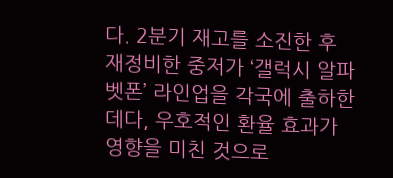다. 2분기 재고를 소진한 후 재정비한 중저가 ‘갤럭시 알파벳폰’ 라인업을 각국에 출하한 데다, 우호적인 환율 효과가 영향을 미친 것으로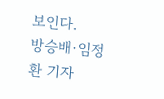보인다.
방승배·임정환 기자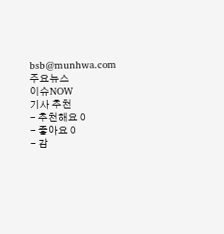bsb@munhwa.com
주요뉴스
이슈NOW
기사 추천
- 추천해요 0
- 좋아요 0
- 감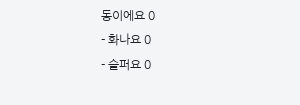동이에요 0
- 화나요 0
- 슬퍼요 0